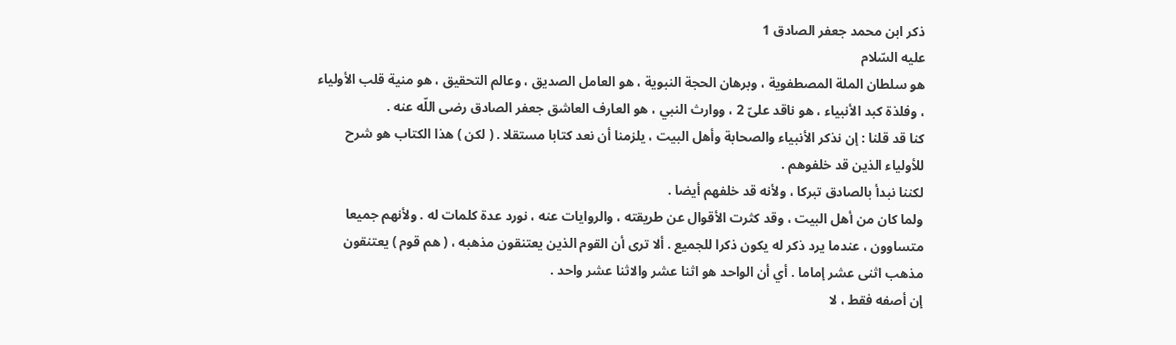ذكر ابن محمد جعفر الصادق 1
عليه السّلام
هو سلطان الملة المصطفوية ، وبرهان الحجة النبوية ، هو العامل الصديق ، وعالم التحقيق ، هو منية قلب الأولياء ، وفلذة كبد الأنبياء ، هو ناقد علىّ 2 ، ووارث النبي ، هو العارف العاشق جعفر الصادق رضى اللّه عنه .
كنا قد قلنا : إن نذكر الأنبياء والصحابة وأهل البيت ، يلزمنا أن نعد كتابا مستقلا . ( لكن ) هذا الكتاب هو شرح للأولياء الذين قد خلفوهم .
لكننا نبدأ بالصادق تبركا ، ولأنه قد خلفهم أيضا .
ولما كان من أهل البيت ، وقد كثرت الأقوال عن طريقته ، والروايات عنه ، نورد عدة كلمات له . ولأنهم جميعا متساوون ، عندما يرد ذكر له يكون ذكرا للجميع . ألا ترى أن القوم الذين يعتنقون مذهبه ، ( هم قوم ) يعتنقون مذهب اثنى عشر إماما . أي أن الواحد هو اثنا عشر والاثنا عشر واحد .
إن أصفه فقط ، لا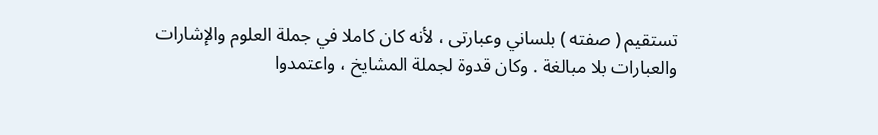تستقيم ( صفته ) بلساني وعبارتى ، لأنه كان كاملا في جملة العلوم والإشارات والعبارات بلا مبالغة . وكان قدوة لجملة المشايخ ، واعتمدوا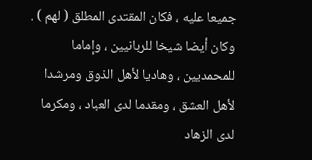جميعا عليه ، فكان المقتدى المطلق ( لهم ) . وكان أيضا شيخا للربانيين ، وإماما للمحمديين ، وهاديا لأهل الذوق ومرشدا لأهل العشق ، ومقدما لدى العباد ، ومكرما لدى الزهاد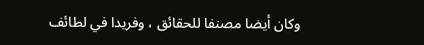وكان أيضا مصنفا للحقائق ، وفريدا في لطائف